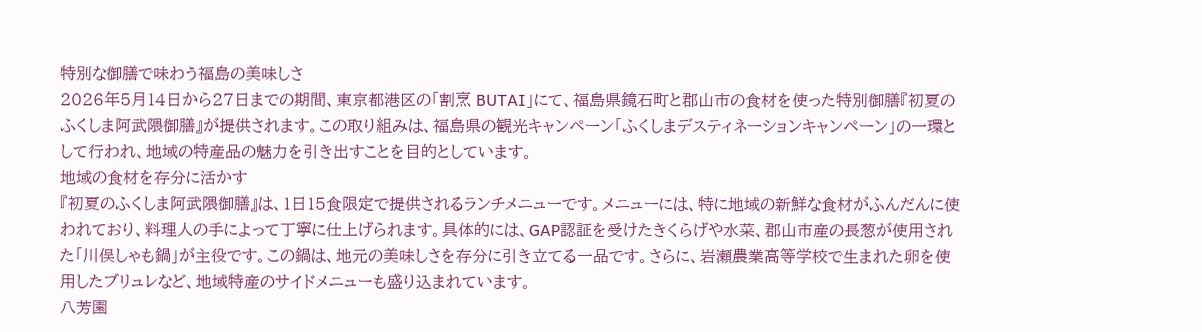特別な御膳で味わう福島の美味しさ
2026年5月14日から27日までの期間、東京都港区の「割烹 BUTAI」にて、福島県鏡石町と郡山市の食材を使った特別御膳『初夏のふくしま阿武隈御膳』が提供されます。この取り組みは、福島県の観光キャンペーン「ふくしまデスティネーションキャンペーン」の一環として行われ、地域の特産品の魅力を引き出すことを目的としています。
地域の食材を存分に活かす
『初夏のふくしま阿武隈御膳』は、1日15食限定で提供されるランチメニューです。メニューには、特に地域の新鮮な食材がふんだんに使われており、料理人の手によって丁寧に仕上げられます。具体的には、GAP認証を受けたきくらげや水菜、郡山市産の長葱が使用された「川俣しゃも鍋」が主役です。この鍋は、地元の美味しさを存分に引き立てる一品です。さらに、岩瀬農業高等学校で生まれた卵を使用したブリュレなど、地域特産のサイドメニューも盛り込まれています。
八芳園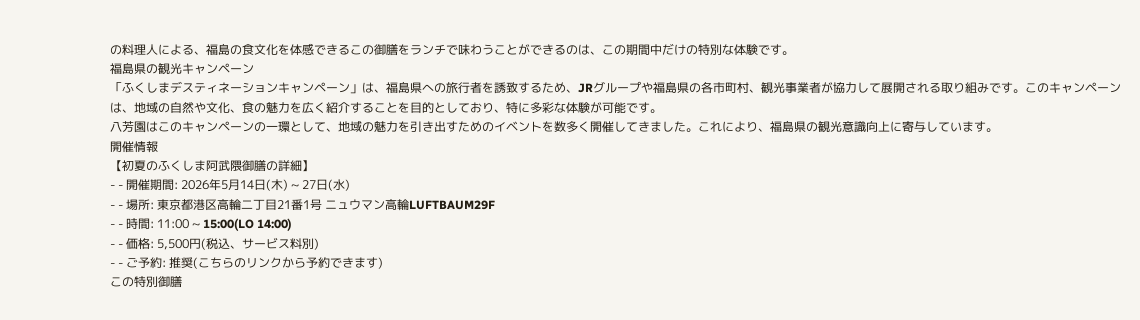の料理人による、福島の食文化を体感できるこの御膳をランチで味わうことができるのは、この期間中だけの特別な体験です。
福島県の観光キャンペーン
「ふくしまデスティネーションキャンペーン」は、福島県への旅行者を誘致するため、JRグループや福島県の各市町村、観光事業者が協力して展開される取り組みです。このキャンペーンは、地域の自然や文化、食の魅力を広く紹介することを目的としており、特に多彩な体験が可能です。
八芳園はこのキャンペーンの一環として、地域の魅力を引き出すためのイベントを数多く開催してきました。これにより、福島県の観光意識向上に寄与しています。
開催情報
【初夏のふくしま阿武隈御膳の詳細】
- - 開催期間: 2026年5月14日(木) ~ 27日(水)
- - 場所: 東京都港区高輪二丁目21番1号 ニュウマン高輪LUFTBAUM29F
- - 時間: 11:00 ~ 15:00(LO 14:00)
- - 価格: 5,500円(税込、サービス料別)
- - ご予約: 推奨(こちらのリンクから予約できます)
この特別御膳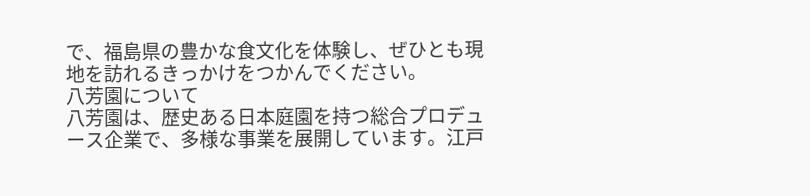で、福島県の豊かな食文化を体験し、ぜひとも現地を訪れるきっかけをつかんでください。
八芳園について
八芳園は、歴史ある日本庭園を持つ総合プロデュース企業で、多様な事業を展開しています。江戸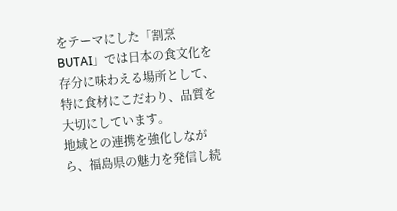をテーマにした「割烹 BUTAI」では日本の食文化を存分に味わえる場所として、特に食材にこだわり、品質を大切にしています。
地域との連携を強化しながら、福島県の魅力を発信し続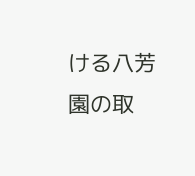ける八芳園の取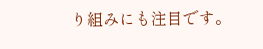り組みにも注目です。